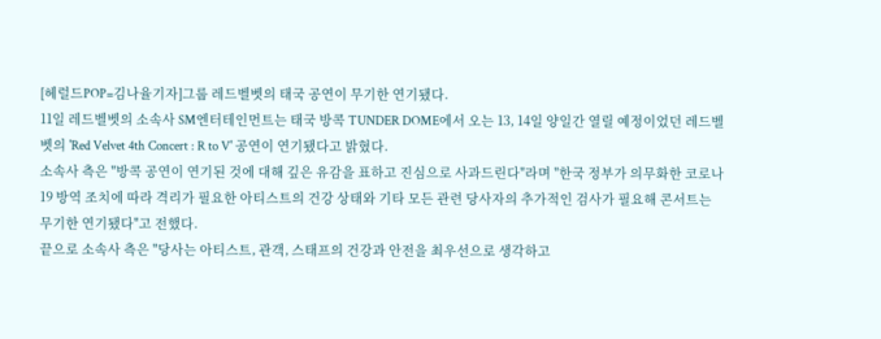[헤럴드POP=김나율기자]그룹 레드벨벳의 태국 공연이 무기한 연기됐다.
11일 레드벨벳의 소속사 SM엔터테인먼트는 태국 방콕 TUNDER DOME에서 오는 13, 14일 양일간 열릴 예정이었던 레드벨벳의 'Red Velvet 4th Concert : R to V' 공연이 연기됐다고 밝혔다.
소속사 측은 "방콕 공연이 연기된 것에 대해 깊은 유감을 표하고 진심으로 사과드린다"라며 "한국 정부가 의무화한 코로나19 방역 조치에 따라 격리가 필요한 아티스트의 건강 상태와 기타 모든 관련 당사자의 추가적인 검사가 필요해 콘서트는 무기한 연기됐다"고 전했다.
끝으로 소속사 측은 "당사는 아티스트, 관객, 스태프의 건강과 안전을 최우선으로 생각하고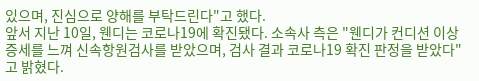있으며, 진심으로 양해를 부탁드린다"고 했다.
앞서 지난 10일, 웬디는 코로나19에 확진됐다. 소속사 측은 "웬디가 컨디션 이상 증세를 느껴 신속항원검사를 받았으며, 검사 결과 코로나19 확진 판정을 받았다"고 밝혔다.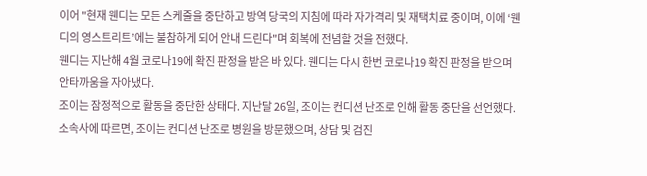이어 "현재 웬디는 모든 스케줄을 중단하고 방역 당국의 지침에 따라 자가격리 및 재택치료 중이며, 이에 ‘웬디의 영스트리트’에는 불참하게 되어 안내 드린다"며 회복에 전념할 것을 전했다.
웬디는 지난해 4월 코로나19에 확진 판정을 받은 바 있다. 웬디는 다시 한번 코로나19 확진 판정을 받으며 안타까움을 자아냈다.
조이는 잠정적으로 활동을 중단한 상태다. 지난달 26일, 조이는 컨디션 난조로 인해 활동 중단을 선언했다.
소속사에 따르면, 조이는 컨디션 난조로 병원을 방문했으며, 상담 및 검진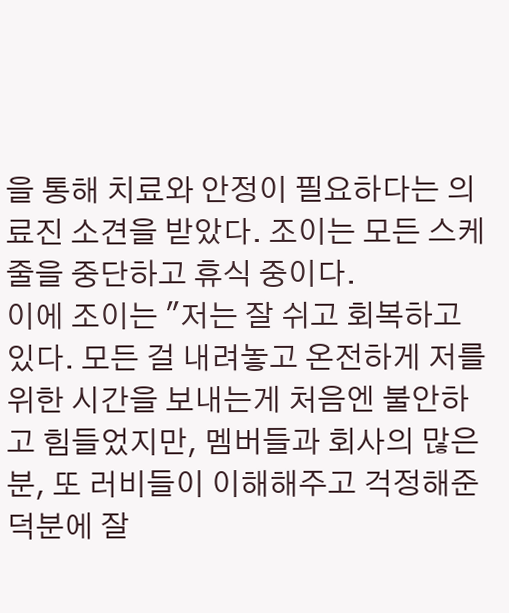을 통해 치료와 안정이 필요하다는 의료진 소견을 받았다. 조이는 모든 스케줄을 중단하고 휴식 중이다.
이에 조이는 "저는 잘 쉬고 회복하고 있다. 모든 걸 내려놓고 온전하게 저를 위한 시간을 보내는게 처음엔 불안하고 힘들었지만, 멤버들과 회사의 많은 분, 또 러비들이 이해해주고 걱정해준 덕분에 잘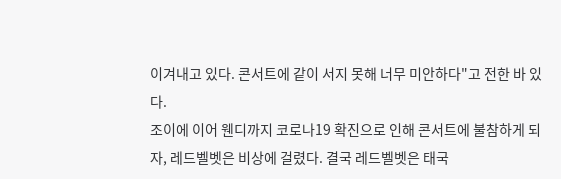이겨내고 있다. 콘서트에 같이 서지 못해 너무 미안하다"고 전한 바 있다.
조이에 이어 웬디까지 코로나19 확진으로 인해 콘서트에 불참하게 되자, 레드벨벳은 비상에 걸렸다. 결국 레드벨벳은 태국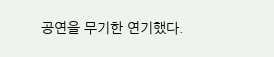공연을 무기한 연기했다.